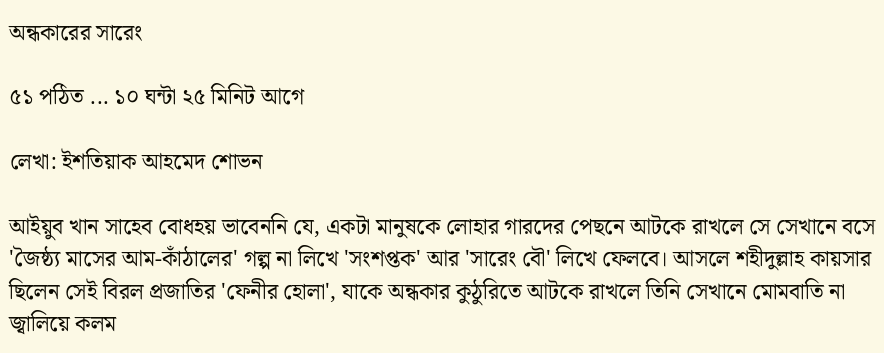অন্ধকারের সারেং

৫১ পঠিত ... ১০ ঘন্টা ২৫ মিনিট আগে

লেখা: ইশতিয়াক আহমেদ শোভন

আইয়ুব খান সাহেব বোধহয় ভাবেননি যে, একটা মানুষকে লোহার গারদের পেছনে আটকে রাখলে সে সেখানে বসে 'জৈষ্ঠ্য মাসের আম-কাঁঠালের' গল্প না লিখে 'সংশপ্তক' আর 'সারেং বৌ' লিখে ফেলবে। আসলে শহীদুল্লাহ কায়সার ছিলেন সেই বিরল প্রজাতির 'ফেনীর হোলা', যাকে অন্ধকার কুঠুরিতে আটকে রাখলে তিনি সেখানে মোমবাতি না জ্বালিয়ে কলম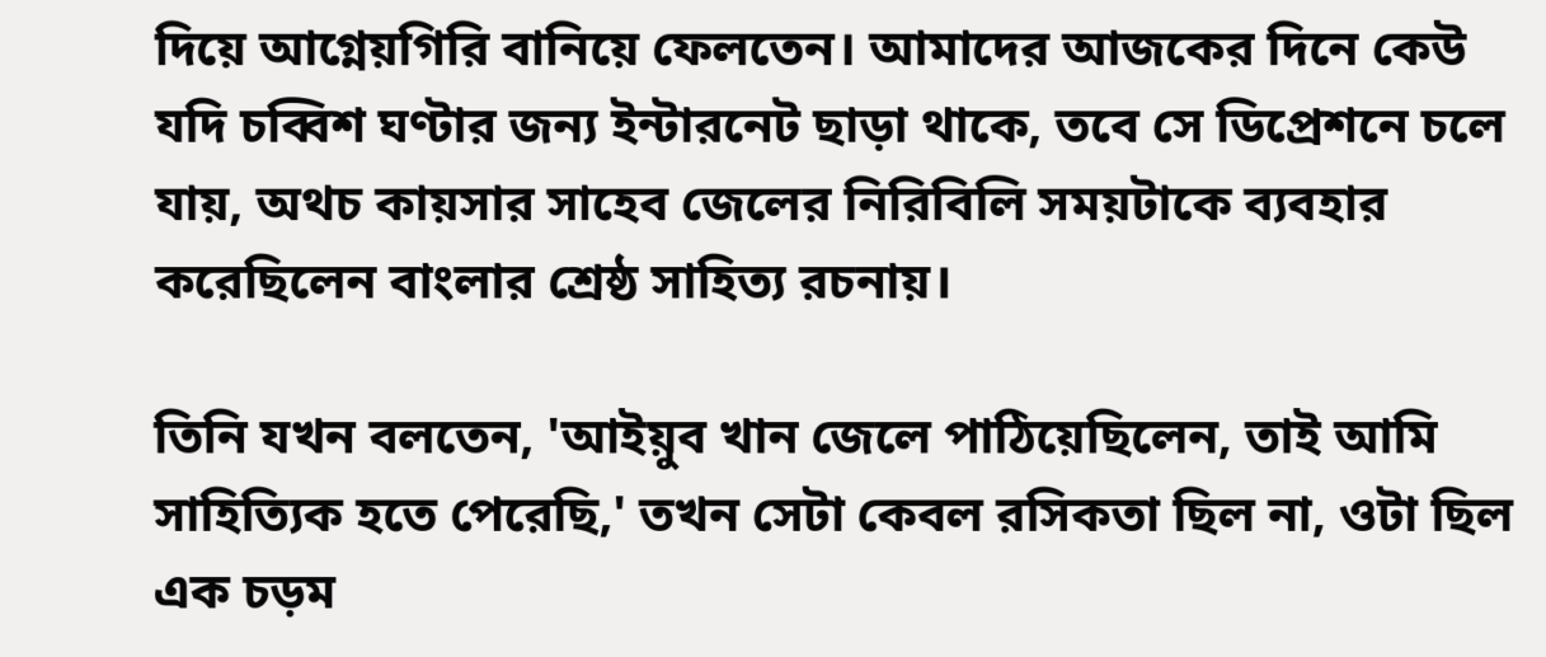দিয়ে আগ্নেয়গিরি বানিয়ে ফেলতেন। আমাদের আজকের দিনে কেউ যদি চব্বিশ ঘণ্টার জন্য ইন্টারনেট ছাড়া থাকে, তবে সে ডিপ্রেশনে চলে যায়, অথচ কায়সার সাহেব জেলের নিরিবিলি সময়টাকে ব্যবহার করেছিলেন বাংলার শ্রেষ্ঠ সাহিত্য রচনায়।

তিনি যখন বলতেন, 'আইয়ুব খান জেলে পাঠিয়েছিলেন, তাই আমি সাহিত্যিক হতে পেরেছি,' তখন সেটা কেবল রসিকতা ছিল না, ওটা ছিল এক চড়ম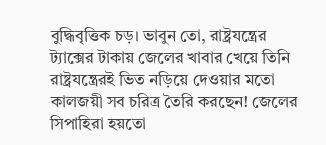বুদ্ধিবৃত্তিক চড়। ভাবুন তো, রাষ্ট্রযন্ত্রের ট্যাক্সের টাকায় জেলের খাবার খেয়ে তিনি রাষ্ট্রযন্ত্রেরই ভিত নড়িয়ে দেওয়ার মতো কালজয়ী সব চরিত্র তৈরি করছেন! জেলের সিপাহিরা হয়তো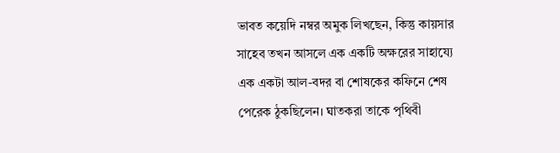ভাবত কয়েদি নম্বর অমুক লিখছেন, কিন্তু কায়সার সাহেব তখন আসলে এক একটি অক্ষরের সাহায্যে এক একটা আল-বদর বা শোষকের কফিনে শেষ পেরেক ঠুকছিলেন। ঘাতকরা তাকে পৃথিবী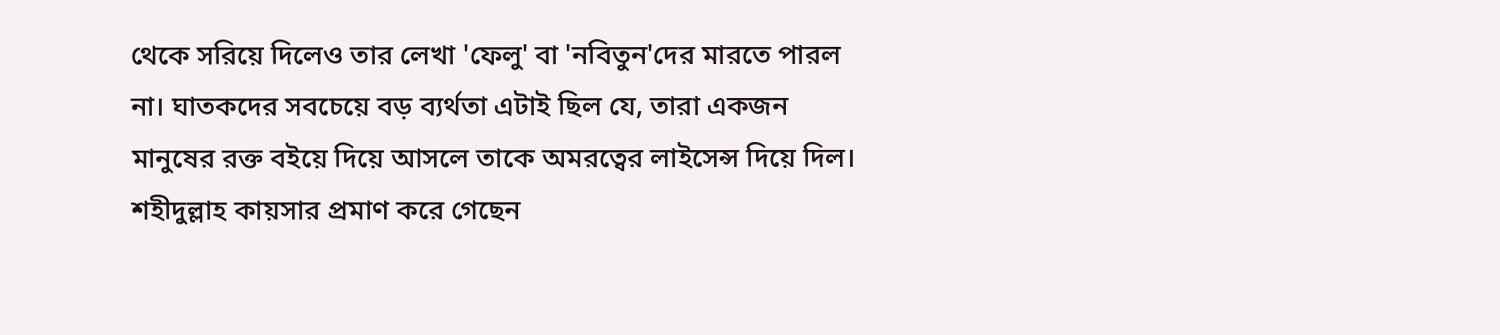থেকে সরিয়ে দিলেও তার লেখা 'ফেলু' বা 'নবিতুন'দের মারতে পারল না। ঘাতকদের সবচেয়ে বড় ব্যর্থতা এটাই ছিল যে, তারা একজন মানুষের রক্ত বইয়ে দিয়ে আসলে তাকে অমরত্বের লাইসেন্স দিয়ে দিল। শহীদুল্লাহ কায়সার প্রমাণ করে গেছেন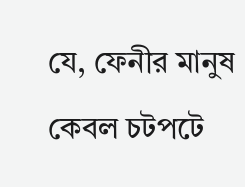যে, ফেনীর মানুষ কেবল চটপটে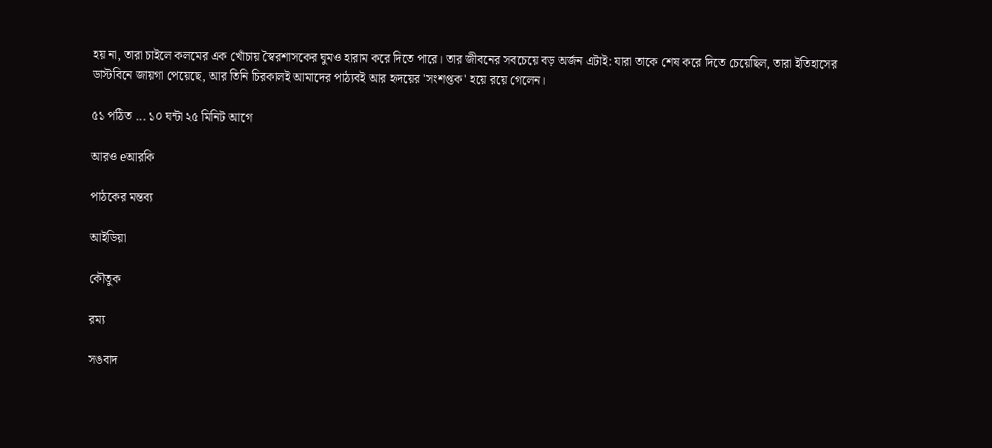হয় না, তারা চাইলে কলমের এক খোঁচায় স্বৈরশাসকের ঘুমও হারাম করে দিতে পারে। তার জীবনের সবচেয়ে বড় অর্জন এটাই: যারা তাকে শেষ করে দিতে চেয়েছিল, তারা ইতিহাসের ডাস্টবিনে জায়গা পেয়েছে, আর তিনি চিরকালই আমাদের পাঠ্যবই আর হৃদয়ের 'সংশপ্তক' হয়ে রয়ে গেলেন।

৫১ পঠিত ... ১০ ঘন্টা ২৫ মিনিট আগে

আরও eআরকি

পাঠকের মন্তব্য

আইডিয়া

কৌতুক

রম্য

সঙবাদ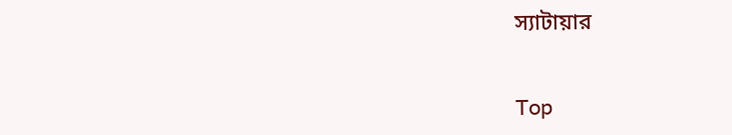স্যাটায়ার


Top